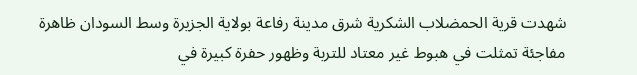شهدت قرية الحمضلاب الشكرية شرق مدينة رفاعة بولاية الجزيرة وسط السودان ظاهرة مفاجئة تمثلت في هبوط غير معتاد للتربة وظهور حفرة كبيرة في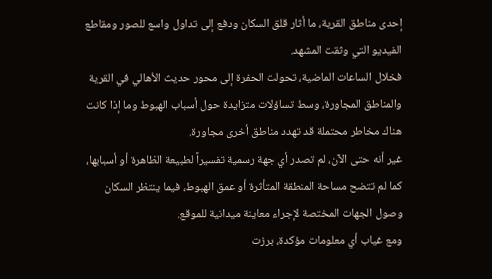إحدى مناطق القرية، ما أثار قلق السكان ودفع إلى تداول واسع للصور ومقاطع الفيديو التي وثقت المشهد.
فخلال الساعات الماضية، تحولت الحفرة إلى محور حديث الأهالي في القرية والمناطق المجاورة، وسط تساؤلات متزايدة حول أسباب الهبوط وما إذا كانت هناك مخاطر محتملة قد تهدد مناطق أخرى مجاورة.
غير أنه حتى الآن، لم تصدر أي جهة رسمية تفسيراً لطبيعة الظاهرة أو أسبابها، كما لم تتضح مساحة المنطقة المتأثرة أو عمق الهبوط، فيما ينتظر السكان وصول الجهات المختصة لإجراء معاينة ميدانية للموقع.
ومع غياب أي معلومات مؤكدة، برزت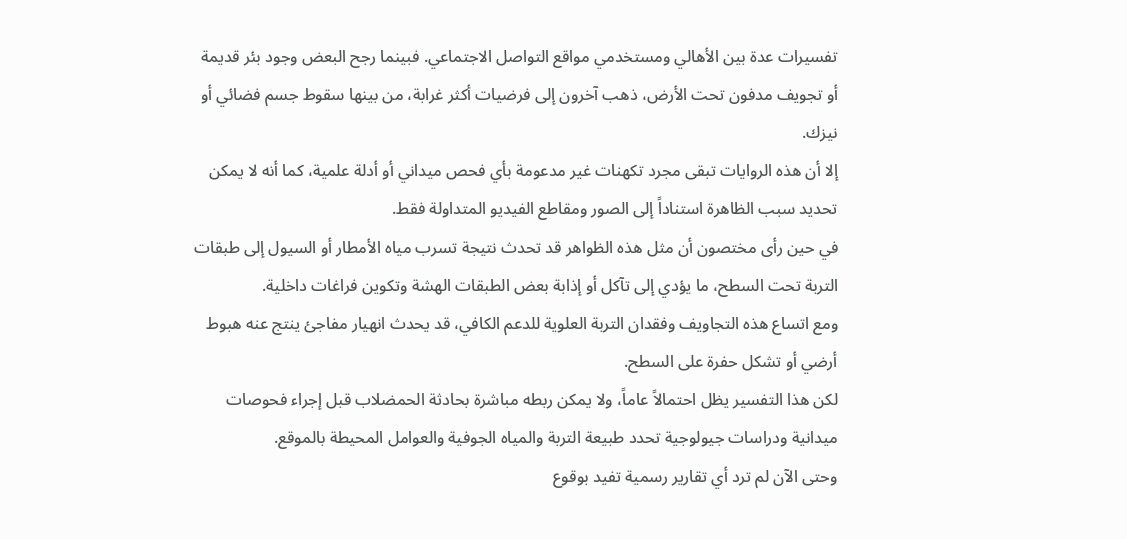تفسيرات عدة بين الأهالي ومستخدمي مواقع التواصل الاجتماعي. فبينما رجح البعض وجود بئر قديمة أو تجويف مدفون تحت الأرض، ذهب آخرون إلى فرضيات أكثر غرابة، من بينها سقوط جسم فضائي أو نيزك.
إلا أن هذه الروايات تبقى مجرد تكهنات غير مدعومة بأي فحص ميداني أو أدلة علمية، كما أنه لا يمكن تحديد سبب الظاهرة استناداً إلى الصور ومقاطع الفيديو المتداولة فقط.
في حين رأى مختصون أن مثل هذه الظواهر قد تحدث نتيجة تسرب مياه الأمطار أو السيول إلى طبقات التربة تحت السطح، ما يؤدي إلى تآكل أو إذابة بعض الطبقات الهشة وتكوين فراغات داخلية.
ومع اتساع هذه التجاويف وفقدان التربة العلوية للدعم الكافي، قد يحدث انهيار مفاجئ ينتج عنه هبوط أرضي أو تشكل حفرة على السطح.
لكن هذا التفسير يظل احتمالاً عاماً، ولا يمكن ربطه مباشرة بحادثة الحمضلاب قبل إجراء فحوصات ميدانية ودراسات جيولوجية تحدد طبيعة التربة والمياه الجوفية والعوامل المحيطة بالموقع.
وحتى الآن لم ترد أي تقارير رسمية تفيد بوقوع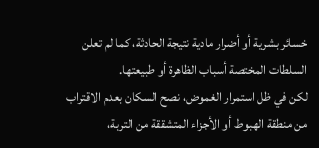خسائر بشرية أو أضرار مادية نتيجة الحادثة، كما لم تعلن السلطات المختصة أسباب الظاهرة أو طبيعتها.
لكن في ظل استمرار الغموض، نصح السكان بعدم الاقتراب من منطقة الهبوط أو الأجزاء المتشققة من التربة،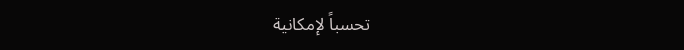تحسباً لإمكانية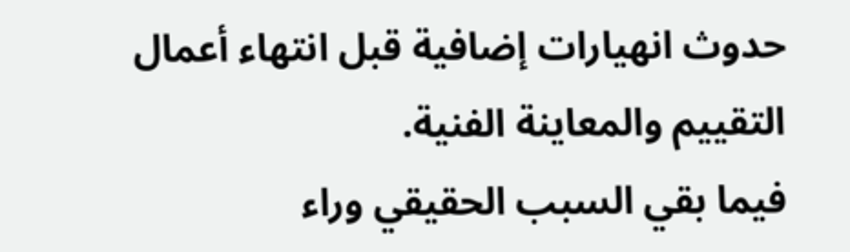حدوث انهيارات إضافية قبل انتهاء أعمال التقييم والمعاينة الفنية.
فيما بقي السبب الحقيقي وراء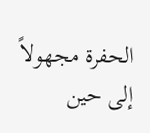الحفرة مجهولاً إلى حين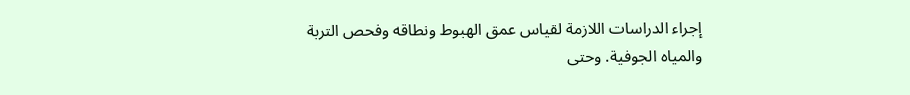إجراء الدراسات اللازمة لقياس عمق الهبوط ونطاقه وفحص التربة والمياه الجوفية. وحتى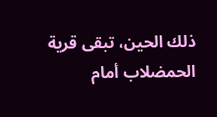ذلك الحين، تبقى قرية الحمضلاب أمام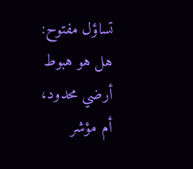تساؤل مفتوح: هل هو هبوط أرضي محدود، أم مؤشر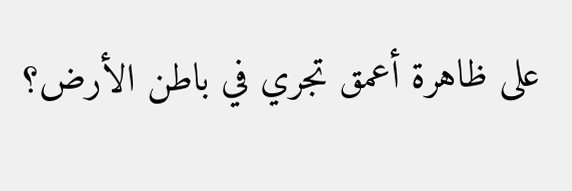على ظاهرة أعمق تجري في باطن الأرض؟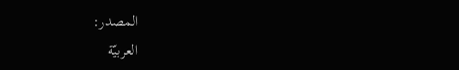المصدر:
العربيّة